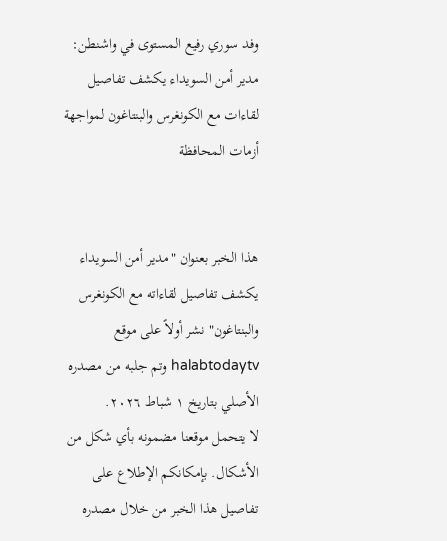وفد سوري رفيع المستوى في واشنطن: مدير أمن السويداء يكشف تفاصيل لقاءات مع الكونغرس والبنتاغون لمواجهة أزمات المحافظة


هذا الخبر بعنوان "مدير أمن السويداء يكشف تفاصيل لقاءاته مع الكونغرس والبنتاغون" نشر أولاً على موقع halabtodaytv وتم جلبه من مصدره الأصلي بتاريخ ١ شباط ٢٠٢٦.
لا يتحمل موقعنا مضمونه بأي شكل من الأشكال. بإمكانكم الإطلاع على تفاصيل هذا الخبر من خلال مصدره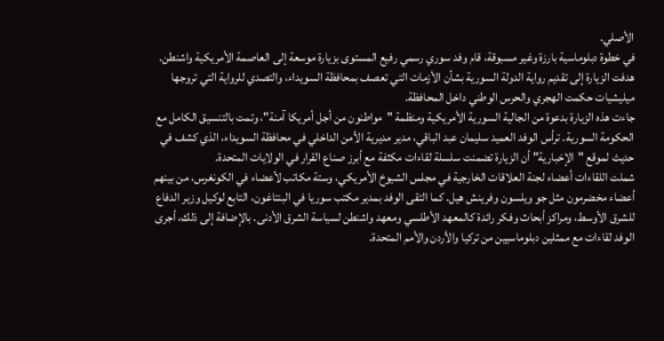الأصلي.
في خطوة دبلوماسية بارزة وغير مسبوقة، قام وفد سوري رسمي رفيع المستوى بزيارة موسعة إلى العاصمة الأمريكية واشنطن. هدفت الزيارة إلى تقديم رواية الدولة السورية بشأن الأزمات التي تعصف بمحافظة السويداء، والتصدي للرواية التي تروجها ميليشيات حكمت الهجري والحرس الوطني داخل المحافظة.
جاءت هذه الزيارة بدعوة من الجالية السورية الأمريكية ومنظمة "مواطنون من أجل أمريكا آمنة"، وتمت بالتنسيق الكامل مع الحكومة السورية. ترأس الوفد العميد سليمان عبد الباقي، مدير مديرية الأمن الداخلي في محافظة السويداء، الذي كشف في حديث لموقع "الإخبارية" أن الزيارة تضمنت سلسلة لقاءات مكثفة مع أبرز صناع القرار في الولايات المتحدة.
شملت اللقاءات أعضاء لجنة العلاقات الخارجية في مجلس الشيوخ الأمريكي، وستة مكاتب لأعضاء في الكونغرس، من بينهم أعضاء مخضرمون مثل جو ويلسون وفرينش هيل. كما التقى الوفد بمدير مكتب سوريا في البنتاغون، التابع لوكيل وزير الدفاع للشرق الأوسط، ومراكز أبحاث وفكر رائدة كالمعهد الأطلسي ومعهد واشنطن لسياسة الشرق الأدنى. بالإضافة إلى ذلك، أجرى الوفد لقاءات مع ممثلين دبلوماسيين من تركيا والأردن والأمم المتحدة.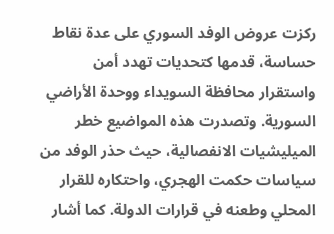ركزت عروض الوفد السوري على عدة نقاط حساسة، قدمها كتحديات تهدد أمن واستقرار محافظة السويداء ووحدة الأراضي السورية. وتصدرت هذه المواضيع خطر الميليشيات الانفصالية، حيث حذر الوفد من سياسات حكمت الهجري، واحتكاره للقرار المحلي وطعنه في قرارات الدولة. كما أشار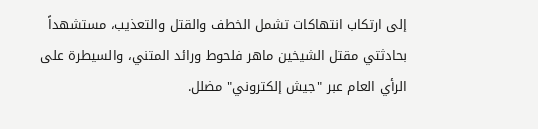إلى ارتكاب انتهاكات تشمل الخطف والقتل والتعذيب، مستشهداً بحادثتي مقتل الشيخين ماهر فلحوط ورائد المتني، والسيطرة على الرأي العام عبر "جيش إلكتروني" مضلل.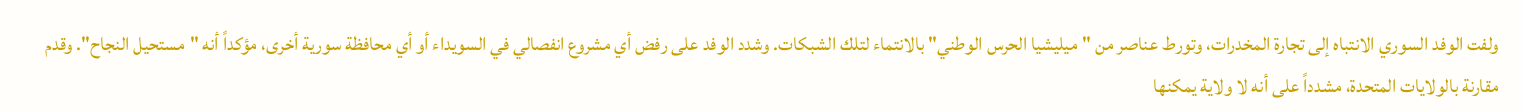ولفت الوفد السوري الانتباه إلى تجارة المخدرات، وتورط عناصر من "ميليشيا الحرس الوطني" بالانتماء لتلك الشبكات. وشدد الوفد على رفض أي مشروع انفصالي في السويداء أو أي محافظة سورية أخرى، مؤكداً أنه "مستحيل النجاح". وقدم مقارنة بالولايات المتحدة، مشدداً على أنه لا ولاية يمكنها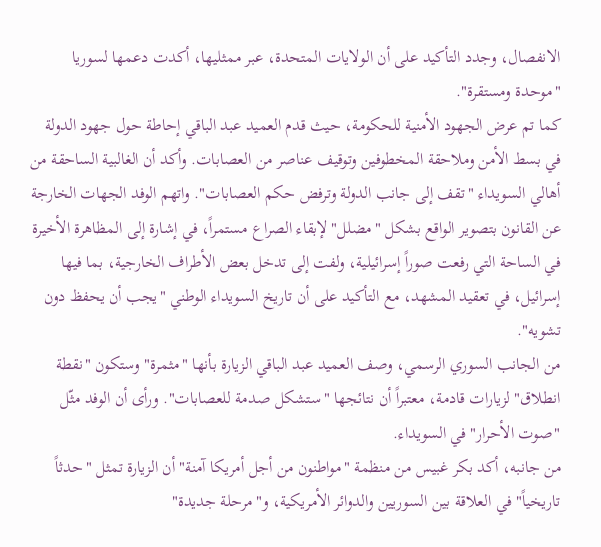الانفصال، وجدد التأكيد على أن الولايات المتحدة، عبر ممثليها، أكدت دعمها لسوريا "موحدة ومستقرة".
كما تم عرض الجهود الأمنية للحكومة، حيث قدم العميد عبد الباقي إحاطة حول جهود الدولة في بسط الأمن وملاحقة المخطوفين وتوقيف عناصر من العصابات. وأكد أن الغالبية الساحقة من أهالي السويداء "تقف إلى جانب الدولة وترفض حكم العصابات". واتهم الوفد الجهات الخارجة عن القانون بتصوير الواقع بشكل "مضلل" لإبقاء الصراع مستمراً، في إشارة إلى المظاهرة الأخيرة في الساحة التي رفعت صوراً إسرائيلية، ولفت إلى تدخل بعض الأطراف الخارجية، بما فيها إسرائيل، في تعقيد المشهد، مع التأكيد على أن تاريخ السويداء الوطني "يجب أن يحفظ دون تشويه".
من الجانب السوري الرسمي، وصف العميد عبد الباقي الزيارة بأنها "مثمرة" وستكون "نقطة انطلاق" لزيارات قادمة، معتبراً أن نتائجها "ستشكل صدمة للعصابات". ورأى أن الوفد مثّل "صوت الأحرار" في السويداء.
من جانبه، أكد بكر غبيس من منظمة "مواطنون من أجل أمريكا آمنة" أن الزيارة تمثل "حدثاً تاريخياً" في العلاقة بين السوريين والدوائر الأمريكية، و"مرحلة جديدة"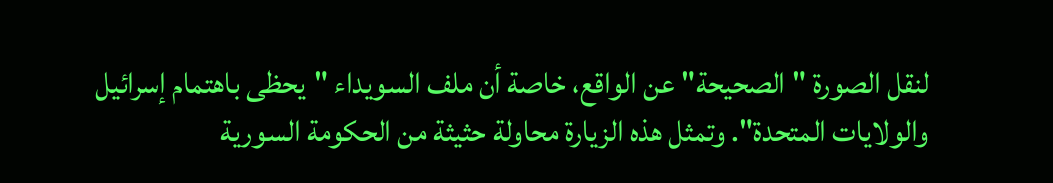لنقل الصورة "الصحيحة" عن الواقع، خاصة أن ملف السويداء "يحظى باهتمام إسرائيل والولايات المتحدة". وتمثل هذه الزيارة محاولة حثيثة من الحكومة السورية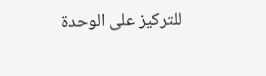للتركيز على الوحدة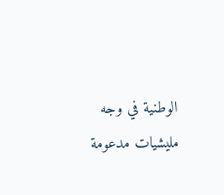الوطنية في وجه مليشيات مدعومة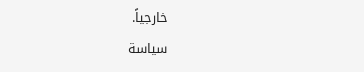خارجياً.
سياسة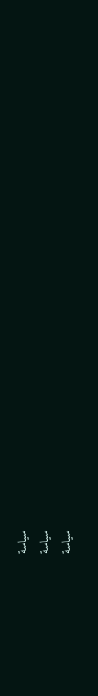سياسة
سياسة
سياسة